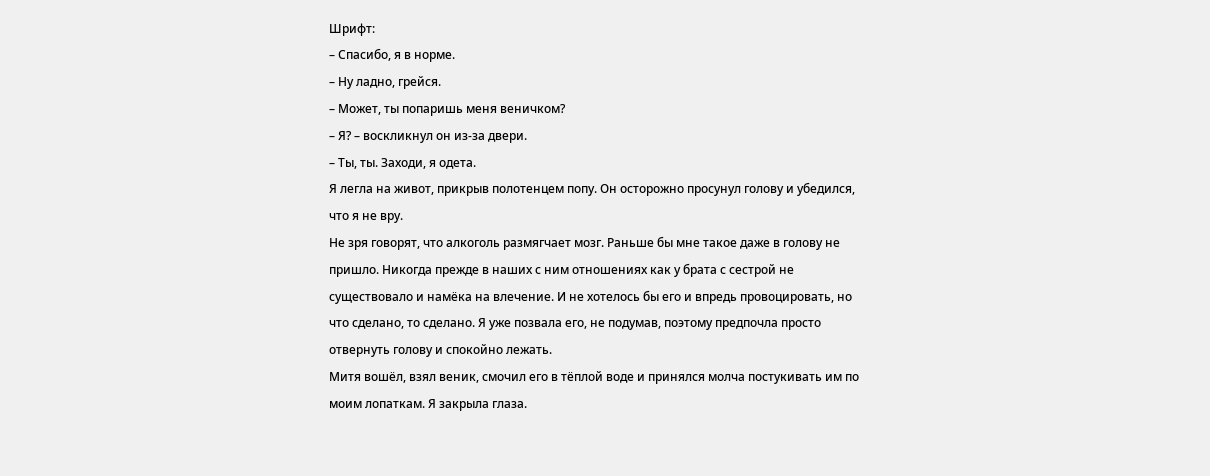Шрифт:
– Спасибо, я в норме.
– Ну ладно, грейся.
– Может, ты попаришь меня веничком?
– Я? – воскликнул он из-за двери.
– Ты, ты. Заходи, я одета.
Я легла на живот, прикрыв полотенцем попу. Он осторожно просунул голову и убедился, что я не вру.
Не зря говорят, что алкоголь размягчает мозг. Раньше бы мне такое даже в голову не пришло. Никогда прежде в наших с ним отношениях как у брата с сестрой не существовало и намёка на влечение. И не хотелось бы его и впредь провоцировать, но что сделано, то сделано. Я уже позвала его, не подумав, поэтому предпочла просто отвернуть голову и спокойно лежать.
Митя вошёл, взял веник, смочил его в тёплой воде и принялся молча постукивать им по моим лопаткам. Я закрыла глаза.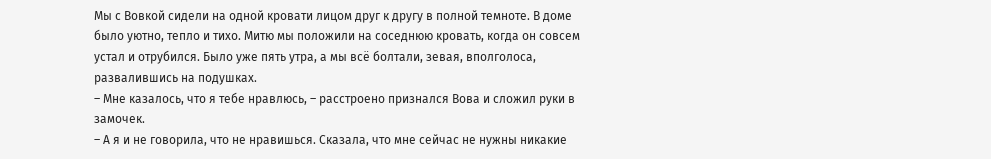Мы с Вовкой сидели на одной кровати лицом друг к другу в полной темноте. В доме было уютно, тепло и тихо. Митю мы положили на соседнюю кровать, когда он совсем устал и отрубился. Было уже пять утра, а мы всё болтали, зевая, вполголоса, развалившись на подушках.
– Мне казалось, что я тебе нравлюсь, – расстроено признался Вова и сложил руки в замочек.
– А я и не говорила, что не нравишься. Сказала, что мне сейчас не нужны никакие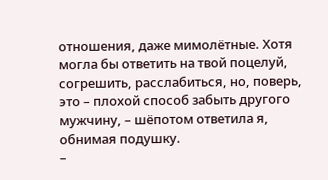отношения, даже мимолётные. Хотя могла бы ответить на твой поцелуй, согрешить, расслабиться, но, поверь, это – плохой способ забыть другого мужчину, – шёпотом ответила я, обнимая подушку.
–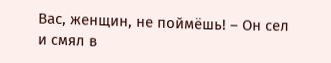Вас, женщин, не поймёшь! – Он сел и смял в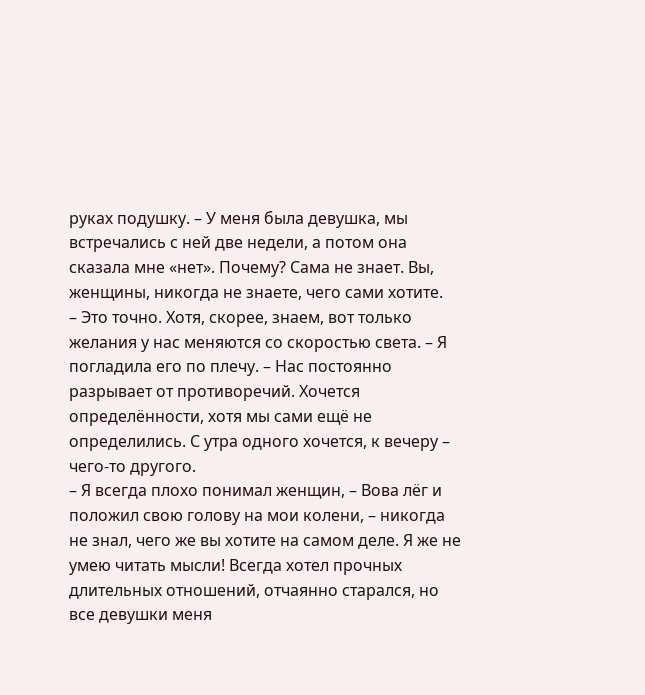руках подушку. – У меня была девушка, мы встречались с ней две недели, а потом она сказала мне «нет». Почему? Сама не знает. Вы, женщины, никогда не знаете, чего сами хотите.
– Это точно. Хотя, скорее, знаем, вот только желания у нас меняются со скоростью света. – Я погладила его по плечу. – Нас постоянно разрывает от противоречий. Хочется определённости, хотя мы сами ещё не определились. С утра одного хочется, к вечеру – чего-то другого.
– Я всегда плохо понимал женщин, – Вова лёг и положил свою голову на мои колени, – никогда не знал, чего же вы хотите на самом деле. Я же не умею читать мысли! Всегда хотел прочных длительных отношений, отчаянно старался, но все девушки меня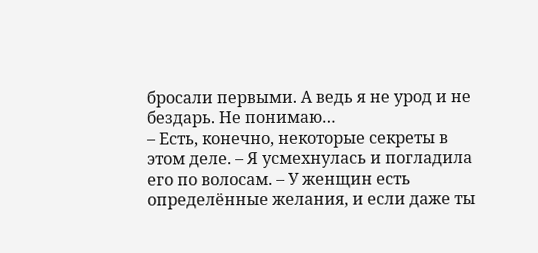бросали первыми. А ведь я не урод и не бездарь. Не понимаю…
– Есть, конечно, некоторые секреты в этом деле. – Я усмехнулась и погладила его по волосам. – У женщин есть определённые желания, и если даже ты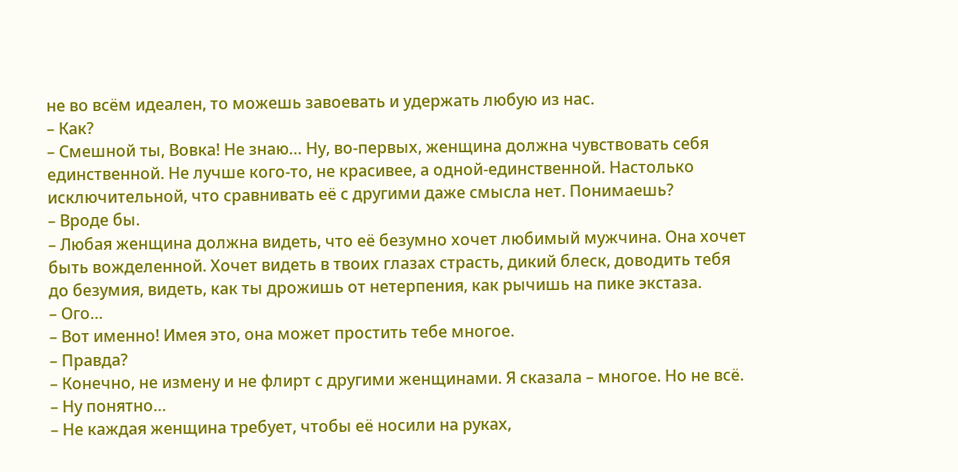не во всём идеален, то можешь завоевать и удержать любую из нас.
– Как?
– Смешной ты, Вовка! Не знаю… Ну, во-первых, женщина должна чувствовать себя единственной. Не лучше кого-то, не красивее, а одной-единственной. Настолько исключительной, что сравнивать её с другими даже смысла нет. Понимаешь?
– Вроде бы.
– Любая женщина должна видеть, что её безумно хочет любимый мужчина. Она хочет быть вожделенной. Хочет видеть в твоих глазах страсть, дикий блеск, доводить тебя до безумия, видеть, как ты дрожишь от нетерпения, как рычишь на пике экстаза.
– Ого…
– Вот именно! Имея это, она может простить тебе многое.
– Правда?
– Конечно, не измену и не флирт с другими женщинами. Я сказала – многое. Но не всё.
– Ну понятно…
– Не каждая женщина требует, чтобы её носили на руках,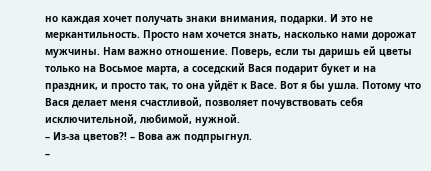но каждая хочет получать знаки внимания, подарки. И это не меркантильность. Просто нам хочется знать, насколько нами дорожат мужчины. Нам важно отношение. Поверь, если ты даришь ей цветы только на Восьмое марта, а соседский Вася подарит букет и на праздник, и просто так, то она уйдёт к Васе. Вот я бы ушла. Потому что Вася делает меня счастливой, позволяет почувствовать себя исключительной, любимой, нужной.
– Из-за цветов?! – Вова аж подпрыгнул.
–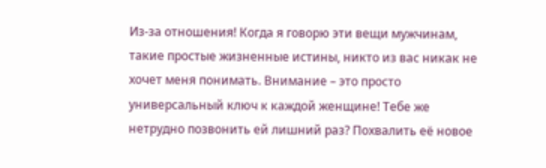Из-за отношения! Когда я говорю эти вещи мужчинам, такие простые жизненные истины, никто из вас никак не хочет меня понимать. Внимание – это просто универсальный ключ к каждой женщине! Тебе же нетрудно позвонить ей лишний раз? Похвалить её новое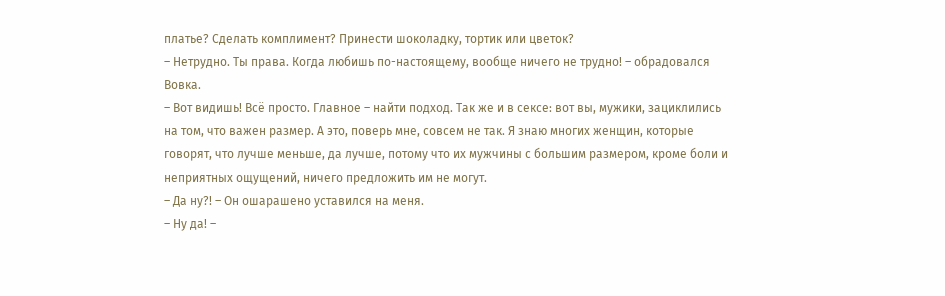платье? Сделать комплимент? Принести шоколадку, тортик или цветок?
– Нетрудно. Ты права. Когда любишь по-настоящему, вообще ничего не трудно! – обрадовался Вовка.
– Вот видишь! Всё просто. Главное – найти подход. Так же и в сексе: вот вы, мужики, зациклились на том, что важен размер. А это, поверь мне, совсем не так. Я знаю многих женщин, которые говорят, что лучше меньше, да лучше, потому что их мужчины с большим размером, кроме боли и неприятных ощущений, ничего предложить им не могут.
– Да ну?! – Он ошарашено уставился на меня.
– Ну да! –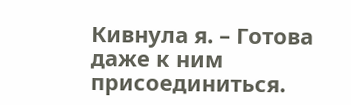Кивнула я. – Готова даже к ним присоединиться.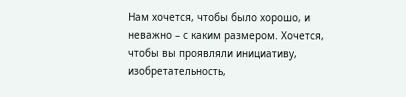Нам хочется, чтобы было хорошо, и неважно – с каким размером. Хочется, чтобы вы проявляли инициативу, изобретательность,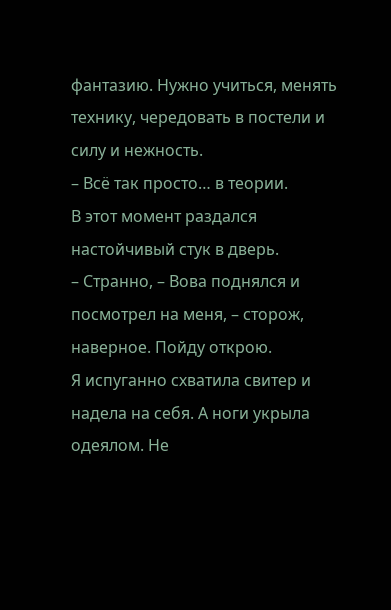фантазию. Нужно учиться, менять технику, чередовать в постели и силу и нежность.
– Всё так просто… в теории.
В этот момент раздался настойчивый стук в дверь.
– Странно, – Вова поднялся и посмотрел на меня, – сторож, наверное. Пойду открою.
Я испуганно схватила свитер и надела на себя. А ноги укрыла одеялом. Не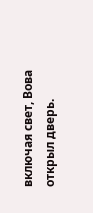включая свет, Вова открыл дверь.